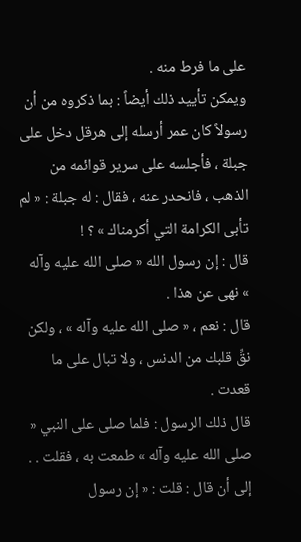على ما فرط منه .
ويمكن تأييد ذلك أيضاً : بما ذكروه من أن رسولاً كان عمر أرسله إلى هرقل دخل على جبلة ، فأجلسه على سرير قوائمه من الذهب ، فانحدر عنه ، فقال : له جبلة : « لم تأبى الكرامة التي أكرمناك » ؟ !
قال : إن رسول الله « صلى الله عليه وآله » نهى عن هذا .
قال : نعم ، « صلى الله عليه وآله » ، ولكن نقِّ قلبك من الدنس ، ولا تبال على ما قعدت .
قال ذلك الرسول : فلما صلى على النبي « صلى الله عليه وآله » طمعت به ، فقلت . .
إلى أن قال : قلت : « إن رسول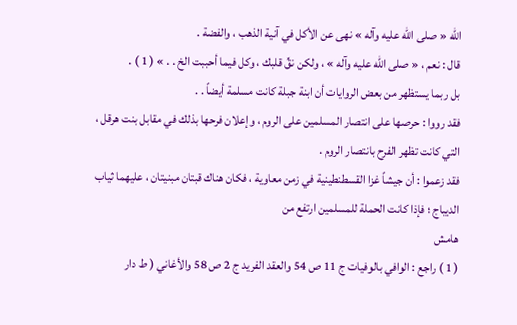الله « صلى الله عليه وآله » نهى عن الأكل في آنية الذهب ، والفضة .
قال : نعم ، « صلى الله عليه وآله » ، ولكن نقِّ قلبك ، وكل فيما أحببت الخ . . » ( 1 ) .
بل ربما يستظهر من بعض الروايات أن ابنة جبلة كانت مسلمة أيضاً . .
فقد رووا : حرصها على انتصار المسلمين على الروم ، وإعلان فرحها بذلك في مقابل بنت هرقل ، التي كانت تظهر الفرح بانتصار الروم .
فقد زعموا : أن جيشاً غزا القسطنطينية في زمن معاوية ، فكان هناك قبتان مبنيتان ، عليهما ثياب الديباج ؛ فإذا كانت الحملة للمسلمين ارتفع من
هامش
( 1 ) راجع : الوافي بالوفيات ج 11 ص 54 والعقد الفريد ج 2 ص 58 والأغاني ( ط دار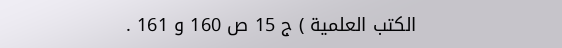الكتب العلمية ) ج 15 ص 160 و 161 .